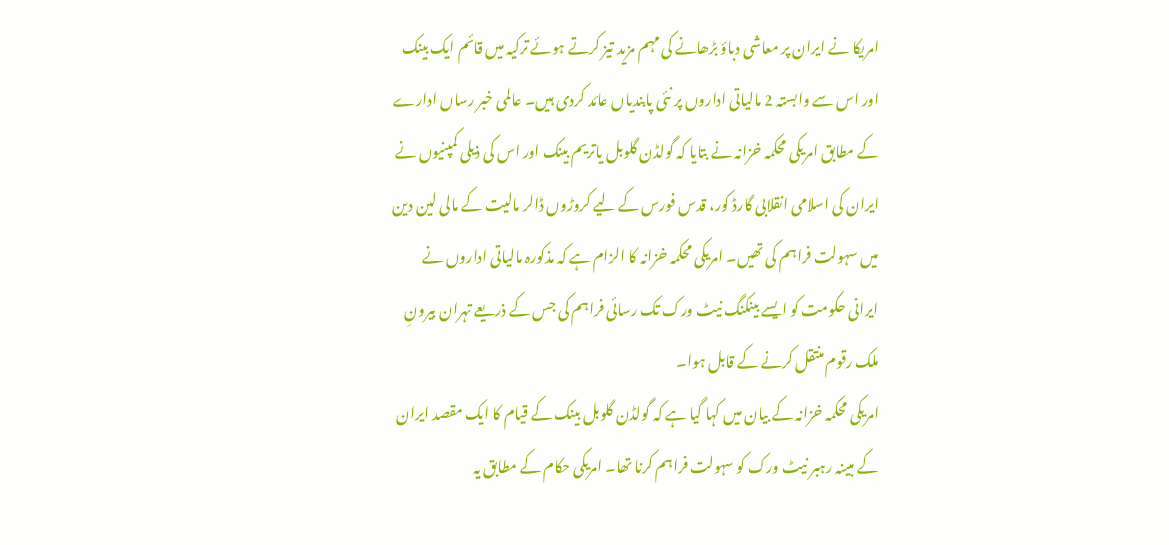امریکا نے ایران پر معاشی دباؤ بڑھانے کی مہم مزید تیز کرتے ہوئے ترکیہ میں قائم ایک بینک اور اس سے وابستہ 2 مالیاتی اداروں پر نئی پابندیاں عائد کردی ہیں۔ عالمی خبر رساں ادارے کے مطابق امریکی محکمہ خزانہ نے بتایا کہ گولڈن گلوبل یاتریم بینک اور اس کی ذیلی کمپنیوں نے ایران کی اسلامی انقلابی گارڈ کور، قدس فورس کے لیے کروڑوں ڈالر مالیت کے مالی لین دین میں سہولت فراہم کی تھیں۔ امریکی محکمہ خزانہ کا الزام ہے کہ مذکورہ مالیاتی اداروں نے ایرانی حکومت کو ایسے بینکنگ نیٹ ورک تک رسائی فراہم کی جس کے ذریعے تہران بیرونِ ملک رقوم منتقل کرنے کے قابل ہوا۔
امریکی محکمہ خزانہ کے بیان میں کہا گیا ہے کہ گولڈن گلوبل بینک کے قیام کا ایک مقصد ایران کے مبینہ رہبر نیٹ ورک کو سہولت فراہم کرنا تھا۔ امریکی حکام کے مطابق یہ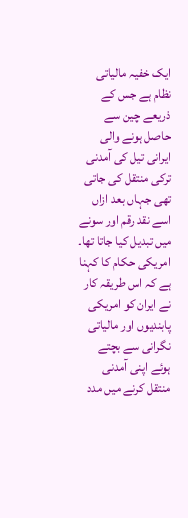ایک خفیہ مالیاتی نظام ہے جس کے ذریعے چین سے حاصل ہونے والی ایرانی تیل کی آمدنی ترکی منتقل کی جاتی تھی جہاں بعد ازاں اسے نقد رقم اور سونے میں تبدیل کیا جاتا تھا۔ امریکی حکام کا کہنا ہے کہ اس طریقہ کار نے ایران کو امریکی پابندیوں اور مالیاتی نگرانی سے بچتے ہوئے اپنی آمدنی منتقل کرنے میں مدد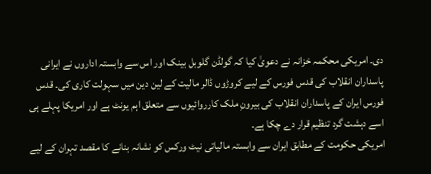دی۔ امریکی محکمہ خزانہ نے دعویٰ کیا کہ گولڈن گلوبل بینک اور اس سے وابستہ اداروں نے ایرانی پاسداران انقلاب کی قدس فورس کے لیے کروڑوں ڈالر مالیت کے لین دین میں سہولت کاری کی۔ قدس فورس ایران کے پاسداران انقلاب کی بیرونِ ملک کارروائیوں سے متعلق اہم یونٹ ہے اور امریکا پہلے ہی اسے دہشت گرد تنظیم قرار دے چکا ہے۔
امریکی حکومت کے مطابق ایران سے وابستہ مالیاتی نیٹ ورکس کو نشانہ بنانے کا مقصد تہران کے لیے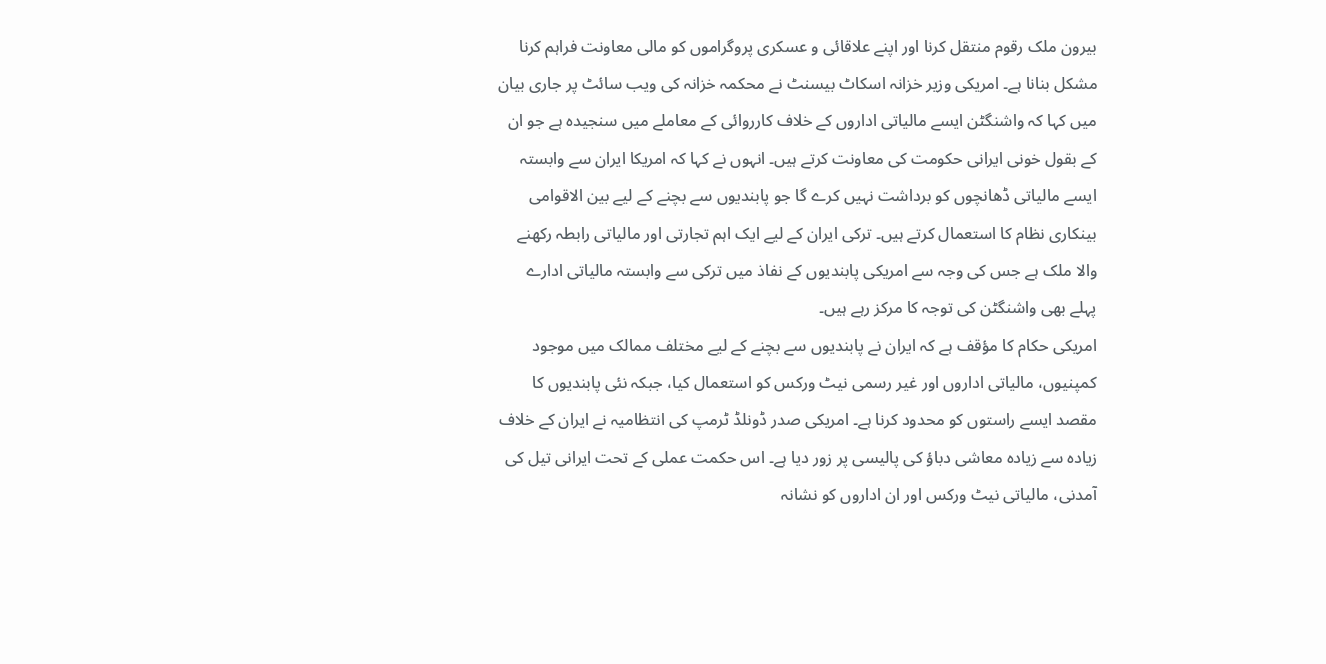بیرون ملک رقوم منتقل کرنا اور اپنے علاقائی و عسکری پروگراموں کو مالی معاونت فراہم کرنا مشکل بنانا ہے۔ امریکی وزیر خزانہ اسکاٹ بیسنٹ نے محکمہ خزانہ کی ویب سائٹ پر جاری بیان میں کہا کہ واشنگٹن ایسے مالیاتی اداروں کے خلاف کارروائی کے معاملے میں سنجیدہ ہے جو ان کے بقول خونی ایرانی حکومت کی معاونت کرتے ہیں۔ انہوں نے کہا کہ امریکا ایران سے وابستہ ایسے مالیاتی ڈھانچوں کو برداشت نہیں کرے گا جو پابندیوں سے بچنے کے لیے بین الاقوامی بینکاری نظام کا استعمال کرتے ہیں۔ ترکی ایران کے لیے ایک اہم تجارتی اور مالیاتی رابطہ رکھنے والا ملک ہے جس کی وجہ سے امریکی پابندیوں کے نفاذ میں ترکی سے وابستہ مالیاتی ادارے پہلے بھی واشنگٹن کی توجہ کا مرکز رہے ہیں۔
امریکی حکام کا مؤقف ہے کہ ایران نے پابندیوں سے بچنے کے لیے مختلف ممالک میں موجود کمپنیوں، مالیاتی اداروں اور غیر رسمی نیٹ ورکس کو استعمال کیا، جبکہ نئی پابندیوں کا مقصد ایسے راستوں کو محدود کرنا ہے۔ امریکی صدر ڈونلڈ ٹرمپ کی انتظامیہ نے ایران کے خلاف زیادہ سے زیادہ معاشی دباؤ کی پالیسی پر زور دیا ہے۔ اس حکمت عملی کے تحت ایرانی تیل کی آمدنی، مالیاتی نیٹ ورکس اور ان اداروں کو نشانہ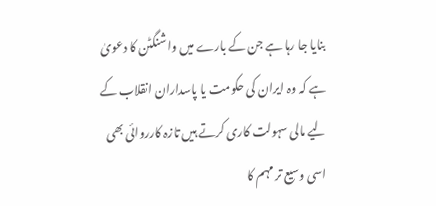بنایا جا رہا ہے جن کے بارے میں واشنگٹن کا دعویٰ ہے کہ وہ ایران کی حکومت یا پاسداران انقلاب کے لیے مالی سہولت کاری کرتے ہیں تازہ کارروائی بھی اسی وسیع تر مہم کا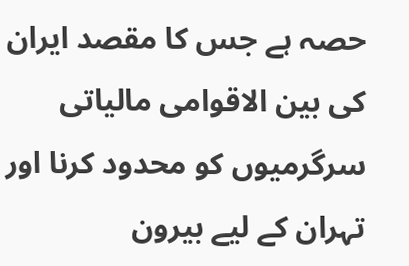حصہ ہے جس کا مقصد ایران کی بین الاقوامی مالیاتی سرگرمیوں کو محدود کرنا اور تہران کے لیے بیرون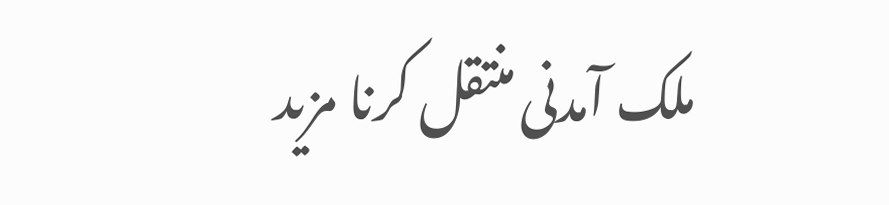ملک آمدنی منتقل کرنا مزید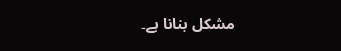مشکل بنانا ہے۔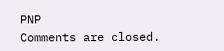PNP
Comments are closed.